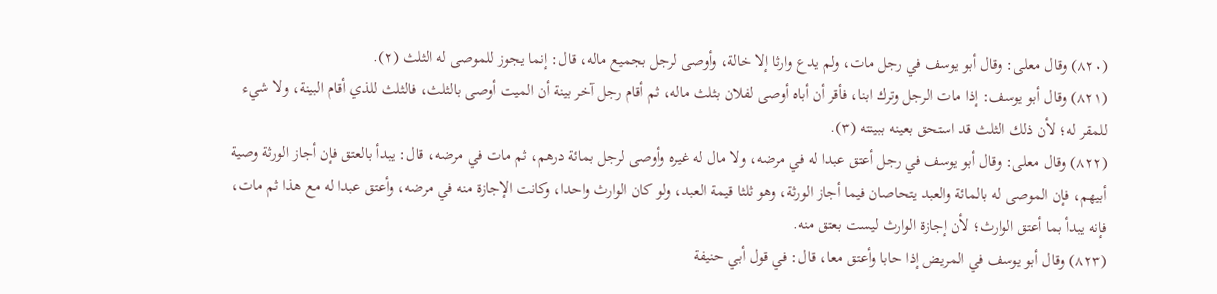(٨٢٠) وقال معلى: وقال أبو يوسف في رجل مات، ولم يدع وارثا إلا خالة، وأوصى لرجل بجميع ماله، قال: إنما يجوز للموصى له الثلث (٢).
(٨٢١) وقال أبو يوسف: إذا مات الرجل وترك ابنا، فأقر أن أباه أوصى لفلان بثلث ماله، ثم أقام رجل آخر بينة أن الميت أوصى بالثلث، فالثلث للذي أقام البينة، ولا شيء للمقر له؛ لأن ذلك الثلث قد استحق بعينه ببينته (٣).
(٨٢٢) وقال معلى: وقال أبو يوسف في رجل أعتق عبدا له في مرضه، ولا مال له غيره وأوصى لرجل بمائة درهم، ثم مات في مرضه، قال: يبدأ بالعتق فإن أجاز الورثة وصية أبيهم، فإن الموصى له بالمائة والعبد يتحاصان فيما أجاز الورثة، وهو ثلثا قيمة العبد، ولو كان الوارث واحدا، وكانت الإجازة منه في مرضه، وأعتق عبدا له مع هذا ثم مات، فإنه يبدأ بما أعتق الوارث؛ لأن إجازة الوارث ليست بعتق منه.
(٨٢٣) وقال أبو يوسف في المريض إذا حابا وأعتق معا، قال: في قول أبي حنيفة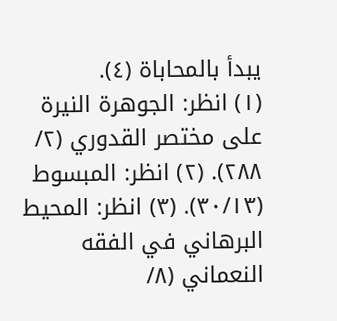يبدأ بالمحاباة (٤).
(١) انظر: الجوهرة النيرة على مختصر القدوري (٢/ ٢٨٨). (٢) انظر: المبسوط (٣٠/١٣). (٣) انظر: المحيط البرهاني في الفقه النعماني (٨/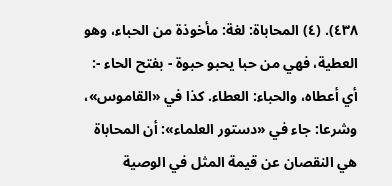٤٣٨). (٤) المحاباة: لغة: مأخوذة من الحباء، وهو العطية، فهي من حبا يحبو حبوة - بفتح الحاء -: أي أعطاه، والحباء: العطاء. كذا في «القاموس»، وشرعا: جاء في «دستور العلماء»: أن المحاباة هي النقصان عن قيمة المثل في الوصية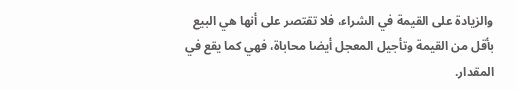والزيادة على القيمة في الشراء، فلا تقتصر على أنها هي البيع بأقل من القيمة وتأجيل المعجل أيضا محاباة، فهي كما يقع في المقدار.